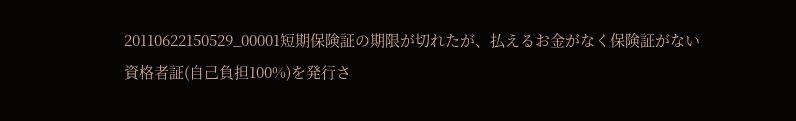20110622150529_00001短期保険証の期限が切れたが、払えるお金がなく保険証がない
資格者証(自己負担100%)を発行さ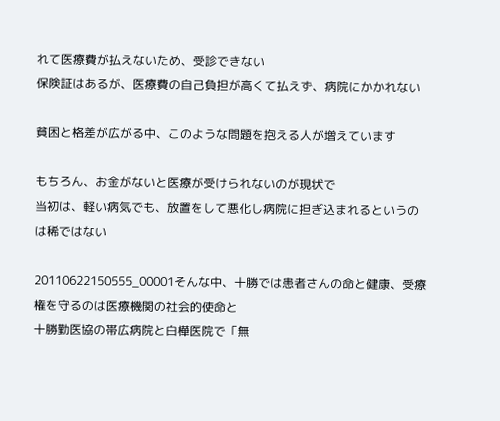れて医療費が払えないため、受診できない
保険証はあるが、医療費の自己負担が高くて払えず、病院にかかれない

貧困と格差が広がる中、このような問題を抱える人が増えています

もちろん、お金がないと医療が受けられないのが現状で
当初は、軽い病気でも、放置をして悪化し病院に担ぎ込まれるというのは稀ではない

20110622150555_00001そんな中、十勝では患者さんの命と健康、受療権を守るのは医療機関の社会的使命と
十勝勤医協の帯広病院と白樺医院で「無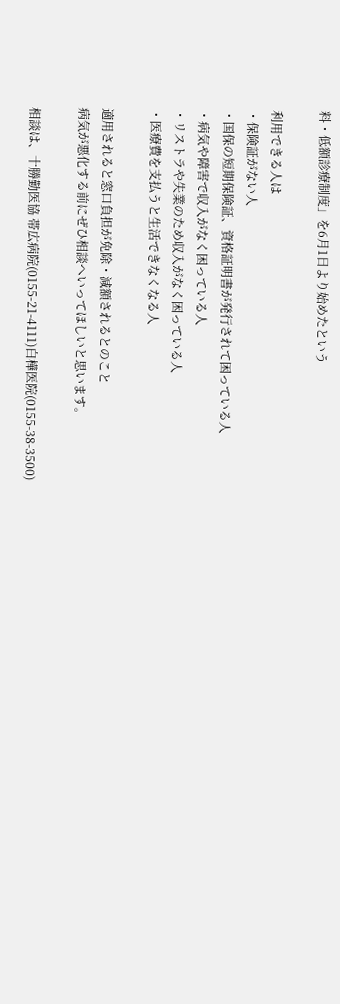料・低額診療制度」を6月1日より始めたという

利用できる人は
・保険証がない人
・国保の短期保険証、資格証明書が発行されて困っている人
・病気や障害で収入がなく困っている人
・リストラや失業のため収入がなく困っている人
・医療費を支払うと生活できなくなる人

適用されると窓口負担が免除・減額されるとのこと
病気が悪化する前にぜひ相談へいってほしいと思います。

相談は、十勝勤医協 帯広病院(0155-21-4111)白樺医院(0155-38-3500)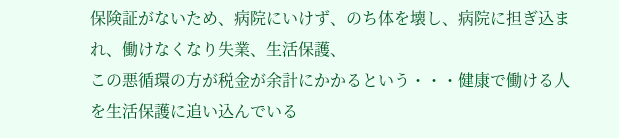保険証がないため、病院にいけず、のち体を壊し、病院に担ぎ込まれ、働けなくなり失業、生活保護、
この悪循環の方が税金が余計にかかるという・・・健康で働ける人を生活保護に追い込んでいる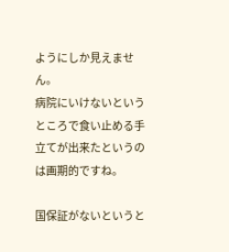ようにしか見えません。
病院にいけないというところで食い止める手立てが出来たというのは画期的ですね。

国保証がないというと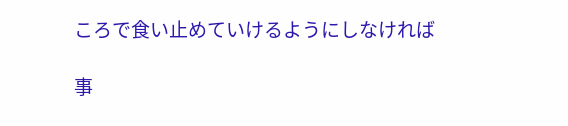ころで食い止めていけるようにしなければ

事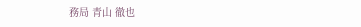務局 青山 徹也